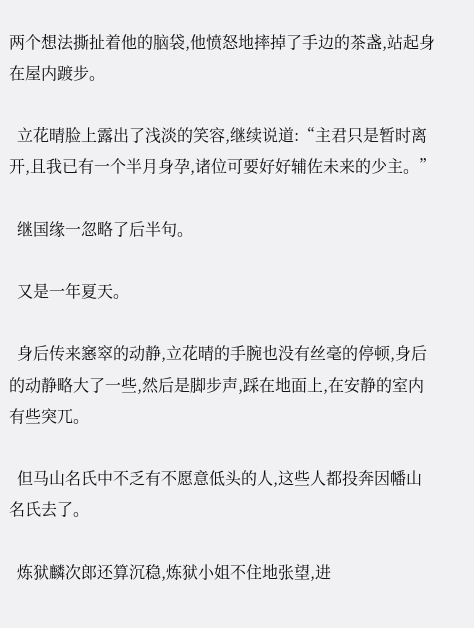两个想法撕扯着他的脑袋,他愤怒地摔掉了手边的茶盏,站起身在屋内踱步。

  立花晴脸上露出了浅淡的笑容,继续说道:“主君只是暂时离开,且我已有一个半月身孕,诸位可要好好辅佐未来的少主。”

  继国缘一忽略了后半句。

  又是一年夏天。

  身后传来窸窣的动静,立花晴的手腕也没有丝毫的停顿,身后的动静略大了一些,然后是脚步声,踩在地面上,在安静的室内有些突兀。

  但马山名氏中不乏有不愿意低头的人,这些人都投奔因幡山名氏去了。

  炼狱麟次郎还算沉稳,炼狱小姐不住地张望,进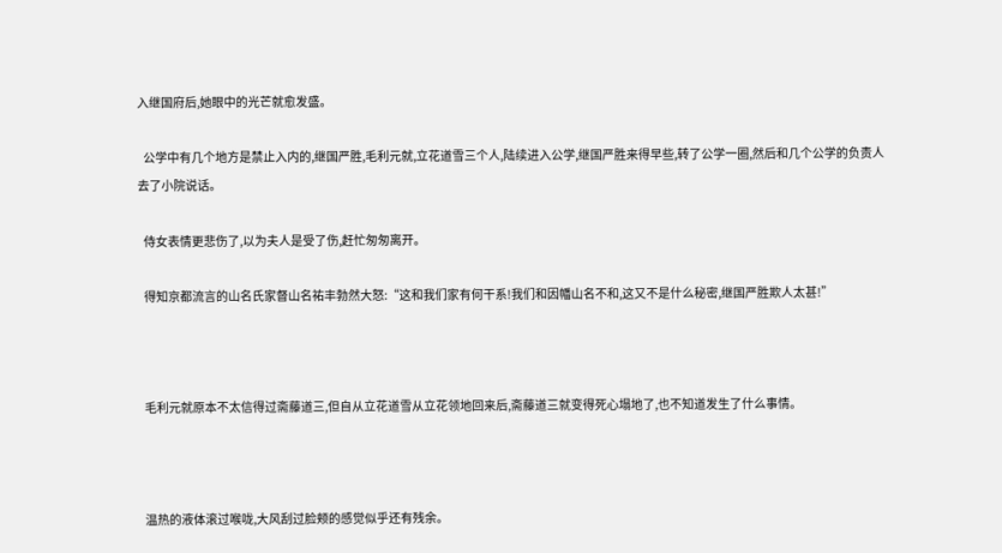入继国府后,她眼中的光芒就愈发盛。

  公学中有几个地方是禁止入内的,继国严胜,毛利元就,立花道雪三个人,陆续进入公学,继国严胜来得早些,转了公学一圈,然后和几个公学的负责人去了小院说话。

  侍女表情更悲伤了,以为夫人是受了伤,赶忙匆匆离开。

  得知京都流言的山名氏家督山名祐丰勃然大怒:“这和我们家有何干系!我们和因幡山名不和,这又不是什么秘密,继国严胜欺人太甚!”



  毛利元就原本不太信得过斋藤道三,但自从立花道雪从立花领地回来后,斋藤道三就变得死心塌地了,也不知道发生了什么事情。



  温热的液体滚过喉咙,大风刮过脸颊的感觉似乎还有残余。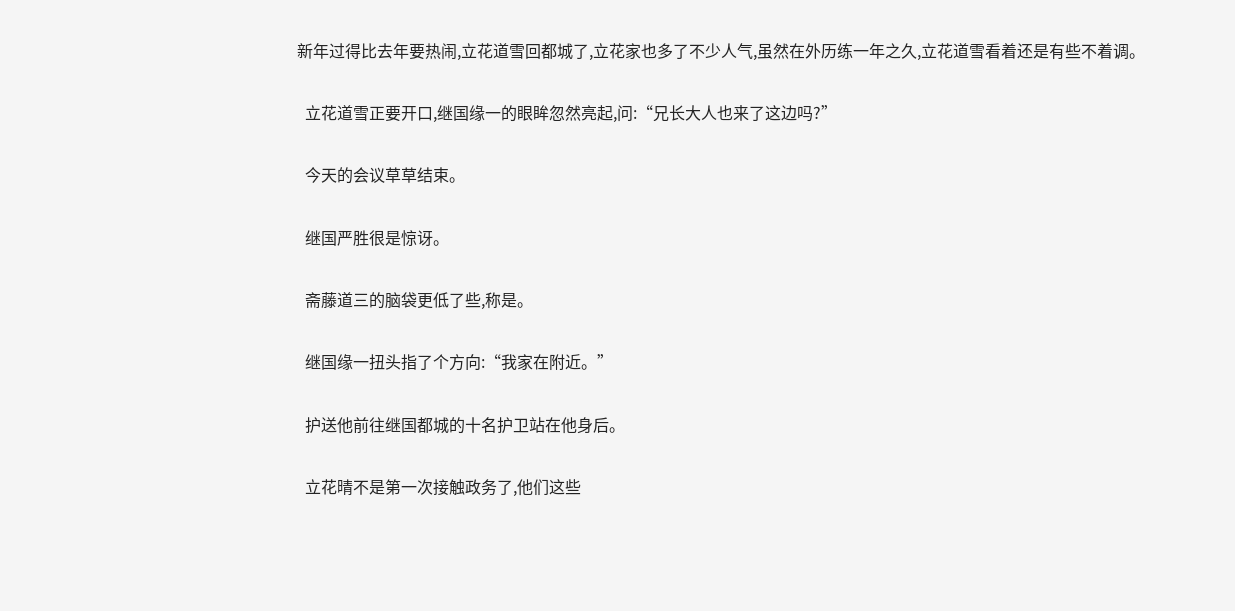新年过得比去年要热闹,立花道雪回都城了,立花家也多了不少人气,虽然在外历练一年之久,立花道雪看着还是有些不着调。

  立花道雪正要开口,继国缘一的眼眸忽然亮起,问:“兄长大人也来了这边吗?”

  今天的会议草草结束。

  继国严胜很是惊讶。

  斋藤道三的脑袋更低了些,称是。

  继国缘一扭头指了个方向:“我家在附近。”

  护送他前往继国都城的十名护卫站在他身后。

  立花晴不是第一次接触政务了,他们这些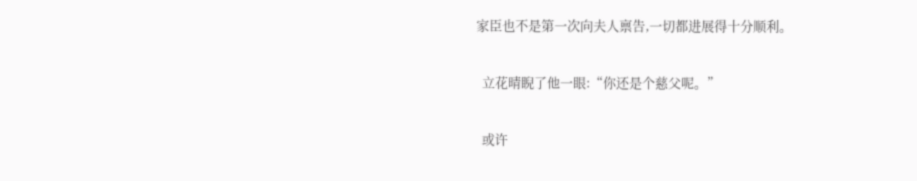家臣也不是第一次向夫人禀告,一切都进展得十分顺利。

  立花晴睨了他一眼:“你还是个慈父呢。”

  或许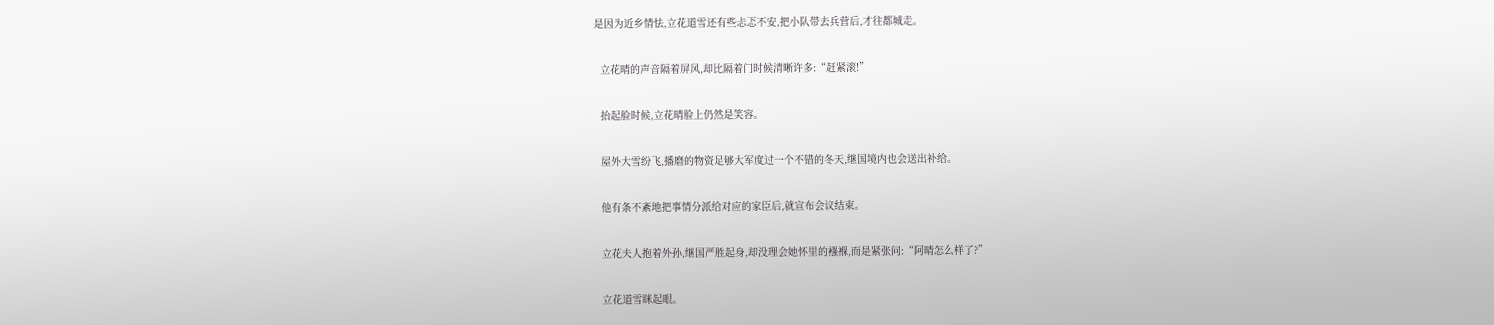是因为近乡情怯,立花道雪还有些忐忑不安,把小队带去兵营后,才往都城走。

  立花晴的声音隔着屏风,却比隔着门时候清晰许多:“赶紧滚!”

  抬起脸时候,立花晴脸上仍然是笑容。

  屋外大雪纷飞,播磨的物资足够大军度过一个不错的冬天,继国境内也会送出补给。

  他有条不紊地把事情分派给对应的家臣后,就宣布会议结束。

  立花夫人抱着外孙,继国严胜起身,却没理会她怀里的襁褓,而是紧张问:“阿晴怎么样了?”

  立花道雪眯起眼。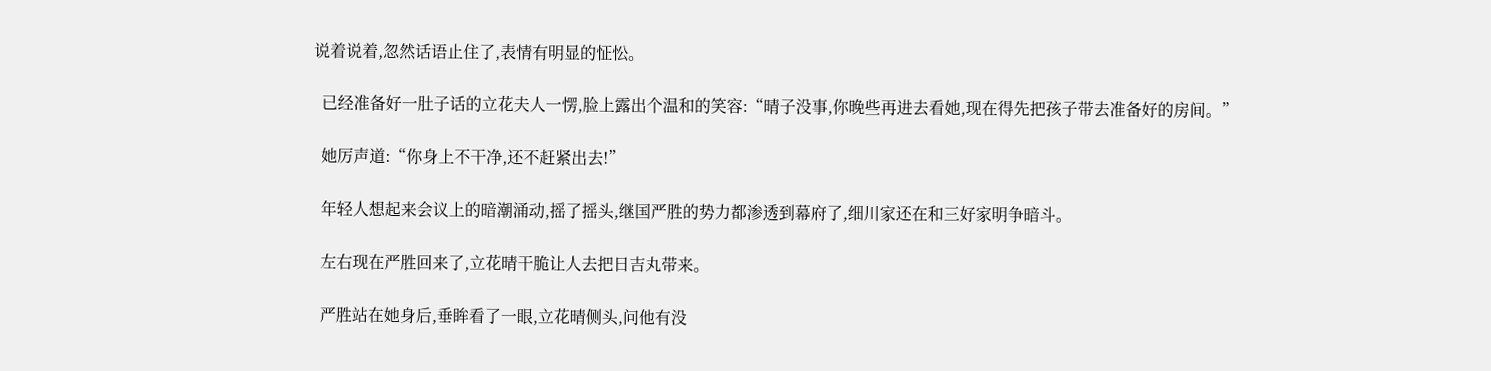说着说着,忽然话语止住了,表情有明显的怔忪。

  已经准备好一肚子话的立花夫人一愣,脸上露出个温和的笑容:“晴子没事,你晚些再进去看她,现在得先把孩子带去准备好的房间。”

  她厉声道:“你身上不干净,还不赶紧出去!”

  年轻人想起来会议上的暗潮涌动,摇了摇头,继国严胜的势力都渗透到幕府了,细川家还在和三好家明争暗斗。

  左右现在严胜回来了,立花晴干脆让人去把日吉丸带来。

  严胜站在她身后,垂眸看了一眼,立花晴侧头,问他有没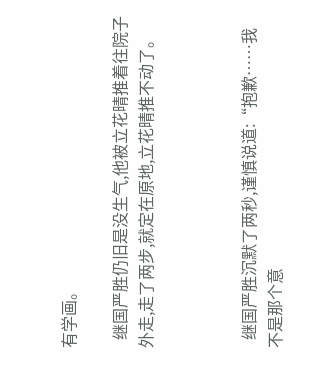有学画。

  继国严胜仍旧是没生气,他被立花晴推着往院子外走,走了两步,就定在原地,立花晴推不动了。



  继国严胜沉默了两秒,谨慎说道:“抱歉……我不是那个意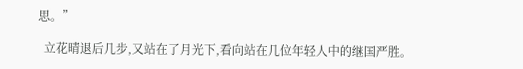思。”

  立花晴退后几步,又站在了月光下,看向站在几位年轻人中的继国严胜。